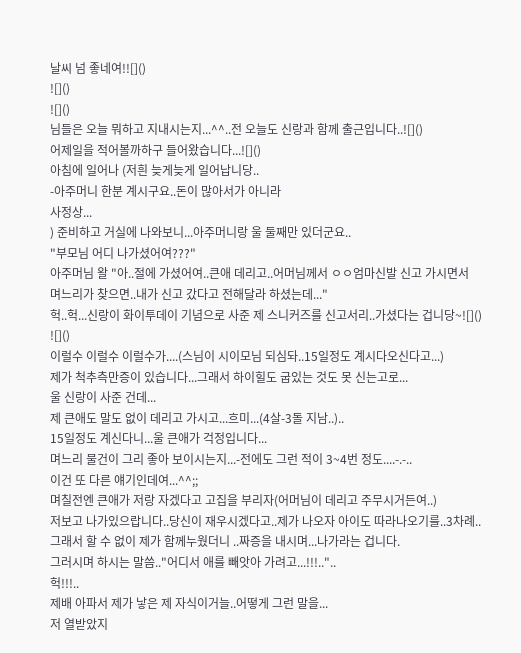날씨 넘 좋네여!![]()
![]()
![]()
님들은 오늘 뭐하고 지내시는지...^^..전 오늘도 신랑과 함께 출근입니다..![]()
어제일을 적어볼까하구 들어왔습니다...![]()
아침에 일어나 (저흰 늦게늦게 일어납니당..
-아주머니 한분 계시구요..돈이 많아서가 아니라
사정상...
) 준비하고 거실에 나와보니...아주머니랑 울 둘째만 있더군요..
"부모님 어디 나가셨어여???"
아주머님 왈 "아..절에 가셨어여..큰애 데리고..어머님께서 ㅇㅇ엄마신발 신고 가시면서
며느리가 찾으면..내가 신고 갔다고 전해달라 하셨는데..."
헉..헉...신랑이 화이투데이 기념으로 사준 제 스니커즈를 신고서리..가셨다는 겁니당~![]()
![]()
이럴수 이럴수 이럴수가....(스님이 시이모님 되심돠..15일정도 계시다오신다고...)
제가 척추측만증이 있습니다...그래서 하이힐도 굽있는 것도 못 신는고로...
울 신랑이 사준 건데...
제 큰애도 말도 없이 데리고 가시고...흐미...(4살-3돌 지남..)..
15일정도 계신다니...울 큰애가 걱정입니다...
며느리 물건이 그리 좋아 보이시는지...-전에도 그런 적이 3~4번 정도....-.-..
이건 또 다른 얘기인데여...^^;;
며칠전엔 큰애가 저랑 자겠다고 고집을 부리자(어머님이 데리고 주무시거든여..)
저보고 나가있으랍니다..당신이 재우시겠다고..제가 나오자 아이도 따라나오기를..3차례..
그래서 할 수 없이 제가 함께누웠더니 ..짜증을 내시며...나가라는 겁니다.
그러시며 하시는 말씀.."어디서 애를 빼앗아 가려고...!!!.."..
헉!!!..
제배 아파서 제가 낳은 제 자식이거늘..어떻게 그런 말을...
저 열받았지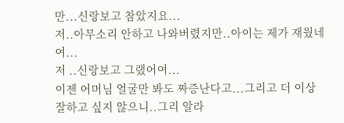만...신랑보고 참았지요...
저..아무소리 안하고 나와버렸지만..아이는 제가 재웠네여...
저 ..신랑보고 그랬어여...
이젠 어머님 얼굴만 봐도 짜증난다고...그리고 더 이상 잘하고 싶지 않으니..그리 알라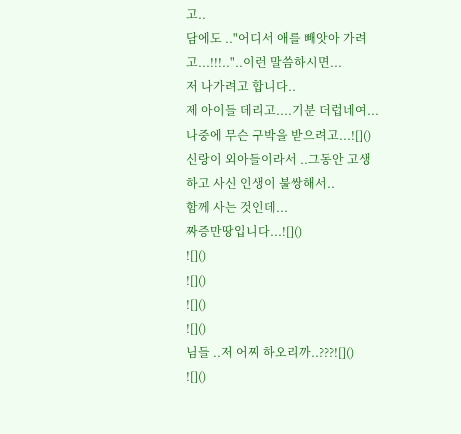고..
담에도 .."어디서 애를 빼앗아 가려고...!!!.."..이런 말씀하시면...
저 나가려고 합니다..
제 아이들 데리고....기분 더럽네여...
나중에 무슨 구박을 받으려고...![]()
신랑이 외아들이라서 ..그동안 고생하고 사신 인생이 불쌍해서..
함께 사는 것인데...
짜증만땅입니다...![]()
![]()
![]()
![]()
![]()
님들 ..저 어찌 하오리까..???![]()
![]()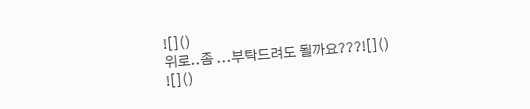![]()
위로..좀 ...부탁드려도 될까요???![]()
![]()